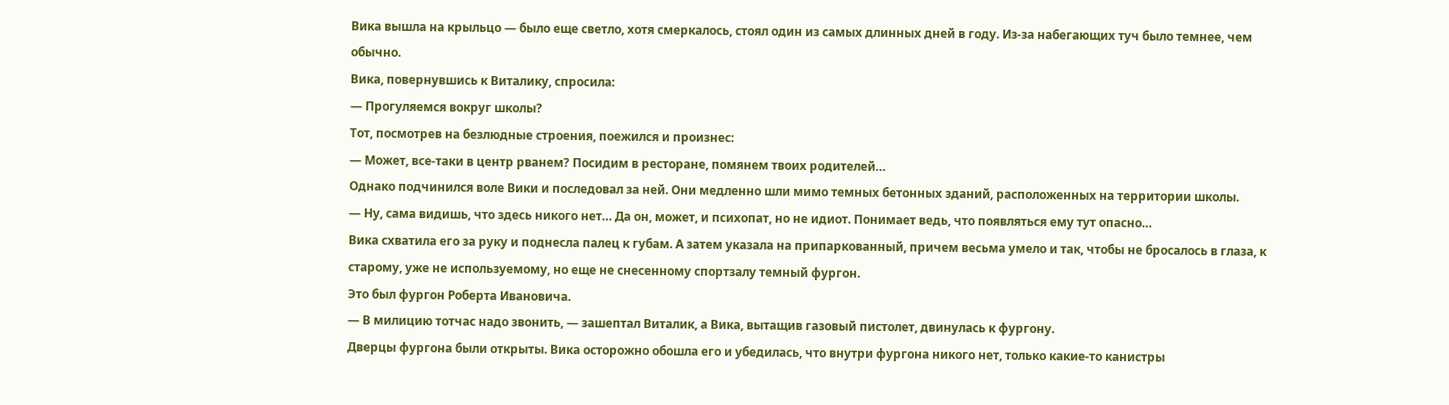Вика вышла на крыльцо — было еще светло, хотя смеркалось, стоял один из самых длинных дней в году. Из-за набегающих туч было темнее, чем обычно.
Вика, повернувшись к Виталику, спросила:
— Прогуляемся вокруг школы?
Тот, посмотрев на безлюдные строения, поежился и произнес:
— Может, все-таки в центр рванем? Посидим в ресторане, помянем твоих родителей…
Однако подчинился воле Вики и последовал за ней. Они медленно шли мимо темных бетонных зданий, расположенных на территории школы.
— Ну, сама видишь, что здесь никого нет… Да он, может, и психопат, но не идиот. Понимает ведь, что появляться ему тут опасно…
Вика схватила его за руку и поднесла палец к губам. А затем указала на припаркованный, причем весьма умело и так, чтобы не бросалось в глаза, к старому, уже не используемому, но еще не снесенному спортзалу темный фургон.
Это был фургон Роберта Ивановича.
— В милицию тотчас надо звонить, — зашептал Виталик, а Вика, вытащив газовый пистолет, двинулась к фургону.
Дверцы фургона были открыты. Вика осторожно обошла его и убедилась, что внутри фургона никого нет, только какие-то канистры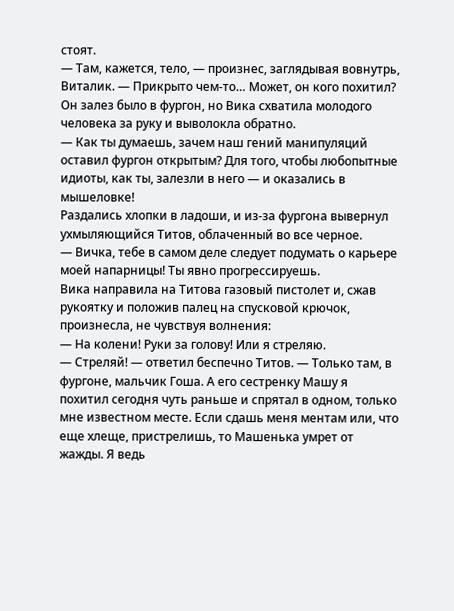стоят.
— Там, кажется, тело, — произнес, заглядывая вовнутрь, Виталик. — Прикрыто чем-то… Может, он кого похитил?
Он залез было в фургон, но Вика схватила молодого человека за руку и выволокла обратно.
— Как ты думаешь, зачем наш гений манипуляций оставил фургон открытым? Для того, чтобы любопытные идиоты, как ты, залезли в него — и оказались в мышеловке!
Раздались хлопки в ладоши, и из-за фургона вывернул ухмыляющийся Титов, облаченный во все черное.
— Вичка, тебе в самом деле следует подумать о карьере моей напарницы! Ты явно прогрессируешь.
Вика направила на Титова газовый пистолет и, сжав рукоятку и положив палец на спусковой крючок, произнесла, не чувствуя волнения:
— На колени! Руки за голову! Или я стреляю.
— Стреляй! — ответил беспечно Титов. — Только там, в фургоне, мальчик Гоша. А его сестренку Машу я похитил сегодня чуть раньше и спрятал в одном, только мне известном месте. Если сдашь меня ментам или, что еще хлеще, пристрелишь, то Машенька умрет от жажды. Я ведь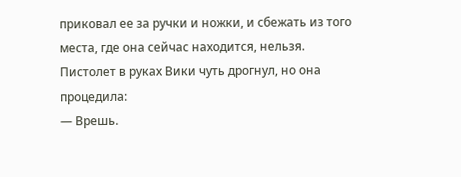приковал ее за ручки и ножки, и сбежать из того места, где она сейчас находится, нельзя.
Пистолет в руках Вики чуть дрогнул, но она процедила:
— Врешь.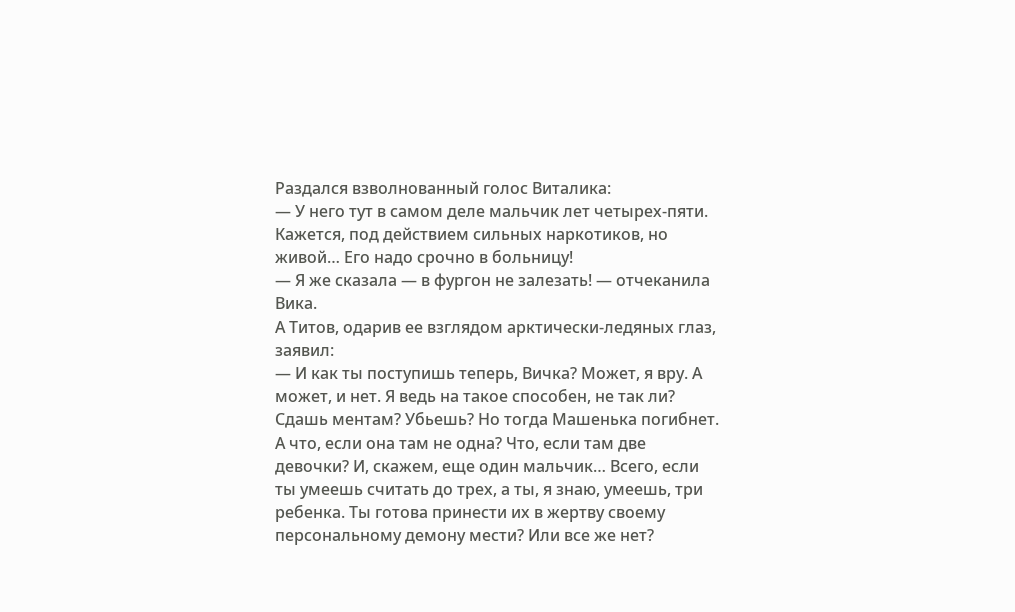Раздался взволнованный голос Виталика:
— У него тут в самом деле мальчик лет четырех-пяти. Кажется, под действием сильных наркотиков, но живой… Его надо срочно в больницу!
— Я же сказала — в фургон не залезать! — отчеканила Вика.
А Титов, одарив ее взглядом арктически-ледяных глаз, заявил:
— И как ты поступишь теперь, Вичка? Может, я вру. А может, и нет. Я ведь на такое способен, не так ли? Сдашь ментам? Убьешь? Но тогда Машенька погибнет. А что, если она там не одна? Что, если там две девочки? И, скажем, еще один мальчик… Всего, если ты умеешь считать до трех, а ты, я знаю, умеешь, три ребенка. Ты готова принести их в жертву своему персональному демону мести? Или все же нет?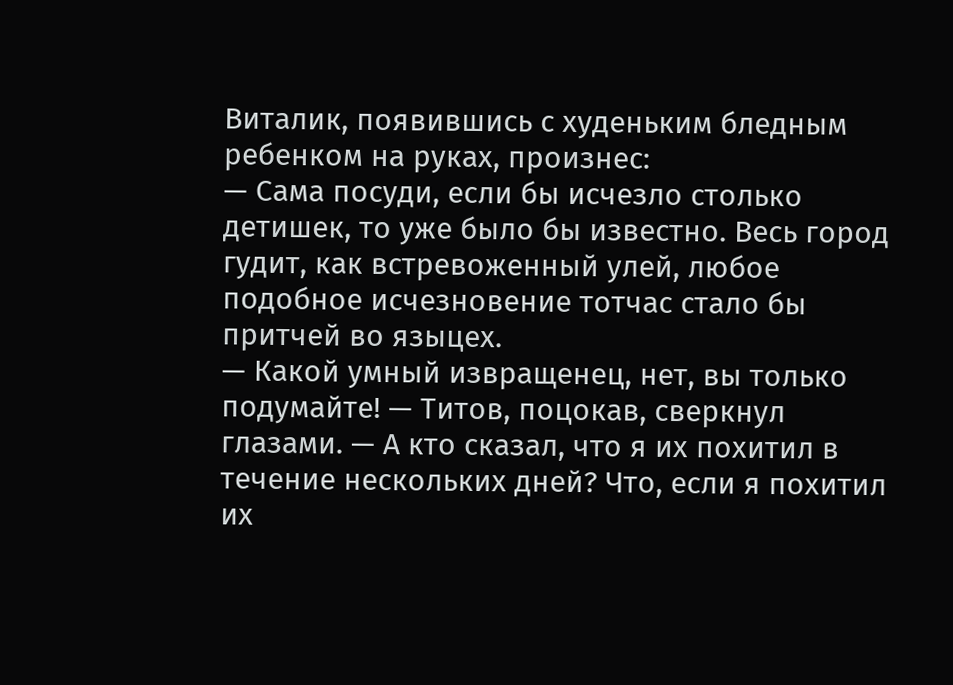Виталик, появившись с худеньким бледным ребенком на руках, произнес:
— Сама посуди, если бы исчезло столько детишек, то уже было бы известно. Весь город гудит, как встревоженный улей, любое подобное исчезновение тотчас стало бы притчей во языцех.
— Какой умный извращенец, нет, вы только подумайте! — Титов, поцокав, сверкнул глазами. — А кто сказал, что я их похитил в течение нескольких дней? Что, если я похитил их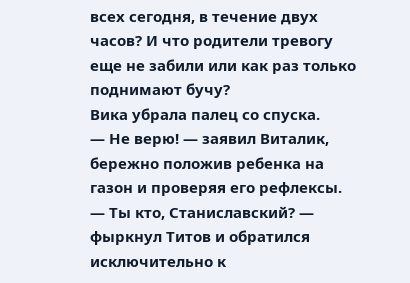всех сегодня, в течение двух часов? И что родители тревогу еще не забили или как раз только поднимают бучу?
Вика убрала палец со спуска.
— Не верю! — заявил Виталик, бережно положив ребенка на газон и проверяя его рефлексы.
— Ты кто, Станиславский? — фыркнул Титов и обратился исключительно к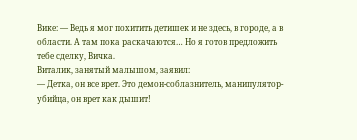Вике: — Ведь я мог похитить детишек и не здесь, в городе, а в области. А там пока раскачаются… Но я готов предложить тебе сделку, Вичка.
Виталик, занятый малышом, заявил:
— Детка, он все врет. Это демон-соблазнитель, манипулятор-убийца, он врет как дышит!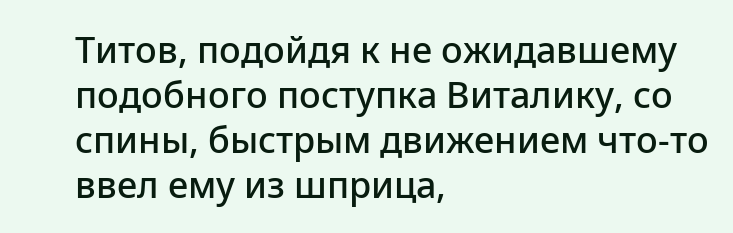Титов, подойдя к не ожидавшему подобного поступка Виталику, со спины, быстрым движением что-то ввел ему из шприца,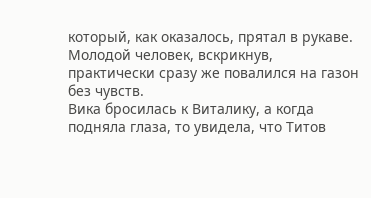который, как оказалось, прятал в рукаве. Молодой человек, вскрикнув, практически сразу же повалился на газон без чувств.
Вика бросилась к Виталику, а когда подняла глаза, то увидела, что Титов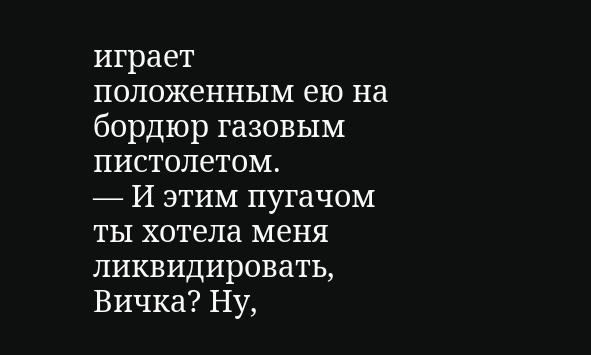играет положенным ею на бордюр газовым пистолетом.
— И этим пугачом ты хотела меня ликвидировать, Вичка? Ну,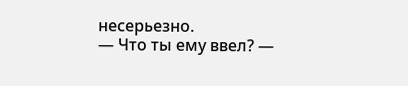несерьезно.
— Что ты ему ввел? —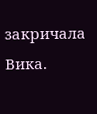закричала Вика.